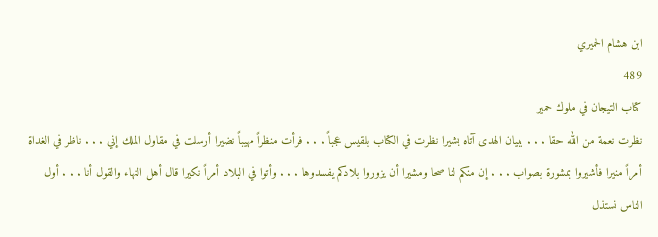ابن هشام الحميري
489
كتاب التيجان في ملوك حمير
نظرت نعمة من الله حقا . . . ببيان الهدى آتاه بشيرا نظرت في الكتاب بلقيس عجباً . . . فرأت منظراً مهيباً نضيرا أرسلت في مقاول الملك إني . . . ناظر في الغداة أمراً منيرا فأشيروا بمشورة بصواب . . . إن منكم لنا صحا ومشيرا أن يزوروا بلادكم يفسدوها . . . وأتوا في البلاد أمراً نكيرا قال أهل النهاء والقول أنا . . . أول الناس نستذل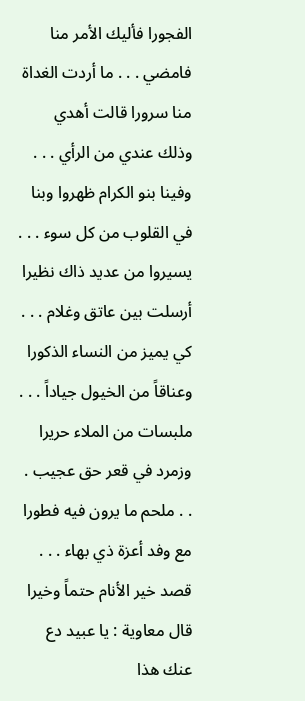الفجورا فأليك الأمر منا فامضي . . . ما أردت الغداة منا سرورا قالت أهدي وذلك عندي من الرأي . . . وفينا بنو الكرام ظهروا وبنا في القلوب من كل سوء . . . يسيروا من عديد ذاك نظيرا أرسلت بين عاتق وغلام . . . كي يميز من النساء الذكورا وعناقاً من الخيول جياداً . . . ملبسات من الملاء حريرا وزمرد في قعر حق عجيب . . . ملحم ما يرون فيه فطورا مع وفد أعزة ذي بهاء . . . قصد خير الأنام حتماً وخيرا قال معاوية : يا عبيد دع عنك هذا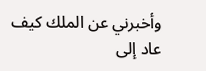وأخبرني عن الملك كيف عاد إلى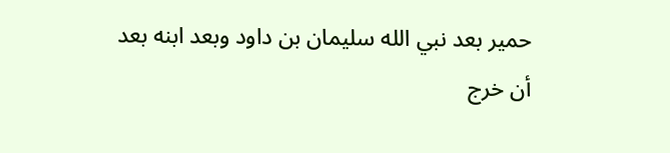حمير بعد نبي الله سليمان بن داود وبعد ابنه بعد أن خرج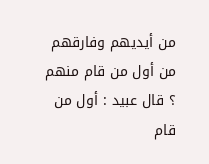من أيديهم وفارقهم من أول من قام منهم ؟ قال عبيد : أول من قام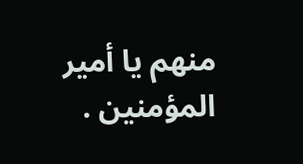منهم يا أمير المؤمنين .